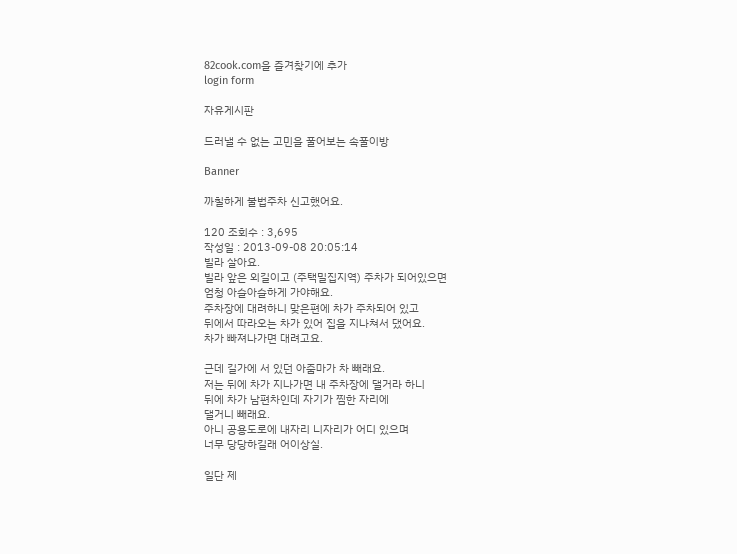82cook.com을 즐겨찾기에 추가
login form

자유게시판

드러낼 수 없는 고민을 풀어보는 속풀이방

Banner

까칠하게 불법주차 신고했어요.

120 조회수 : 3,695
작성일 : 2013-09-08 20:05:14
빌라 살아요.
빌라 앞은 외길이고 (주택밀집지역) 주차가 되어있으면
엄청 아슬아슬하게 가야해요.
주차장에 대려하니 맞은편에 차가 주차되어 있고
뒤에서 따라오는 차가 있어 집을 지나쳐서 댔어요.
차가 빠져나가면 대려고요.

근데 길가에 서 있던 아줌마가 차 빼래요.
저는 뒤에 차가 지나가면 내 주차장에 댈거라 하니
뒤에 차가 남편차인데 자기가 찜한 자리에
댈거니 빼래요.
아니 공용도로에 내자리 니자리가 어디 있으며
너무 당당하길래 어이상실.

일단 제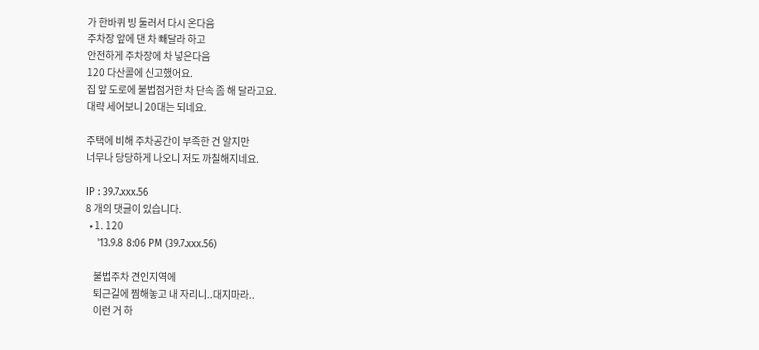가 한바퀴 빙 둘러서 다시 온다음
주차장 앞에 댄 차 빼달라 하고
안전하게 주차장에 차 넣은다음
120 다산콜에 신고했어요.
집 앞 도로에 불법점거한 차 단속 좀 해 달라고요.
대략 세어보니 20대는 되네요.

주택에 비해 주차공간이 부족한 건 알지만
너무나 당당하게 나오니 저도 까칠해지네요.

IP : 39.7.xxx.56
8 개의 댓글이 있습니다.
  • 1. 120
    '13.9.8 8:06 PM (39.7.xxx.56)

    불법주차 견인지역에
    퇴근길에 찜해놓고 내 자리니..대지마라..
    이런 거 하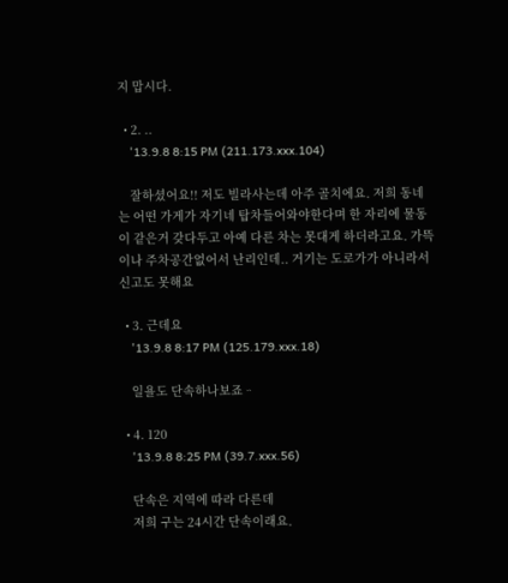지 맙시다.

  • 2. ..
    '13.9.8 8:15 PM (211.173.xxx.104)

    잘하셨어요!! 저도 빌라사는데 아주 골치에요. 저희 동네는 어떤 가게가 자기네 탑차들어와야한다며 한 자리에 물동이 같은거 갖다두고 아예 다른 차는 못대게 하더라고요. 가뜩이나 주차공간없어서 난리인데.. 거기는 도로가가 아니라서 신고도 못해요

  • 3. 근데요
    '13.9.8 8:17 PM (125.179.xxx.18)

    일욜도 단속하나보죠ᆢ

  • 4. 120
    '13.9.8 8:25 PM (39.7.xxx.56)

    단속은 지역에 따라 다른데
    저희 구는 24시간 단속이래요.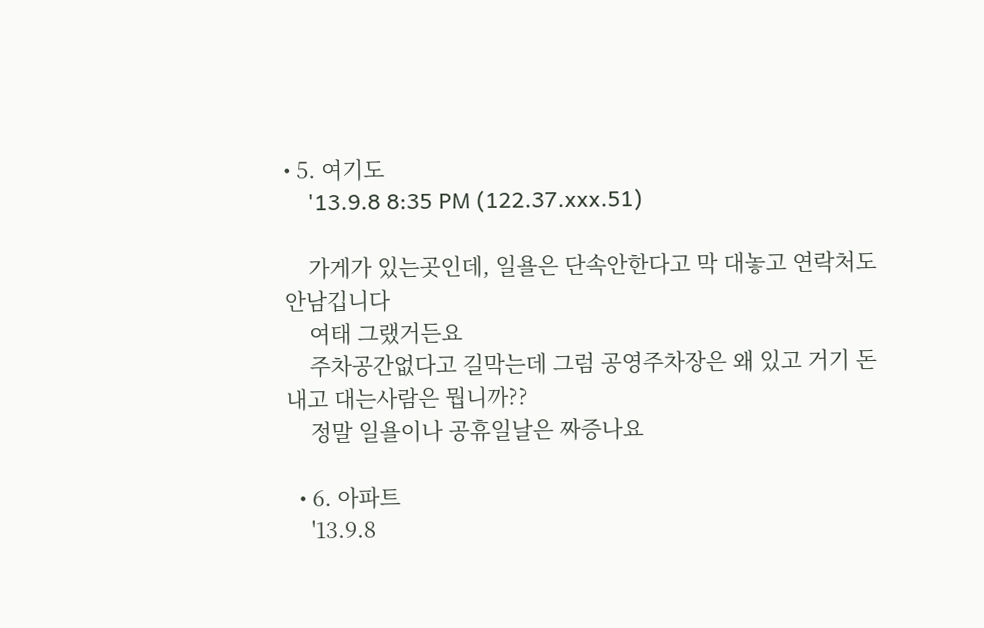• 5. 여기도
    '13.9.8 8:35 PM (122.37.xxx.51)

    가게가 있는곳인데, 일욜은 단속안한다고 막 대놓고 연락처도 안남깁니다
    여태 그랬거든요
    주차공간없다고 길막는데 그럼 공영주차장은 왜 있고 거기 돈내고 대는사람은 뭡니까??
    정말 일욜이나 공휴일날은 짜증나요

  • 6. 아파트
    '13.9.8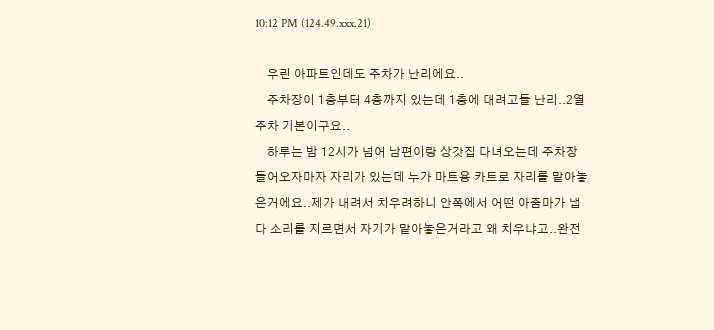10:12 PM (124.49.xxx.21)

    우린 아파트인데도 주차가 난리에요..
    주차장이 1층부터 4층까지 있는데 1층에 대려고들 난리..2열 주차 기본이구요..
    하루는 밤 12시가 넘어 남편이랑 상갓집 다녀오는데 주차장 들어오자마자 자리가 있는데 누가 마트용 카트로 자리를 맡아놓은거에요..제가 내려서 치우려하니 안쪽에서 어떤 아줌마가 냅다 소리를 지르면서 자기가 맡아놓은거라고 왜 치우냐고..완전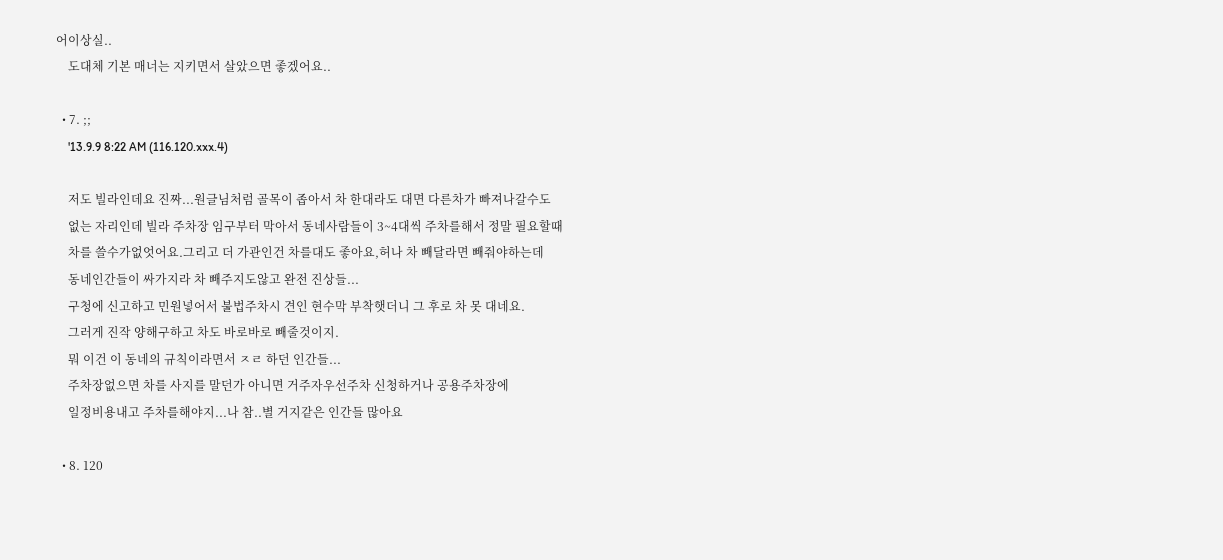어이상실..
    도대체 기본 매너는 지키면서 살았으면 좋겠어요..

  • 7. ;;
    '13.9.9 8:22 AM (116.120.xxx.4)

    저도 빌라인데요 진짜...원글님처럼 골목이 좁아서 차 한대라도 대면 다른차가 빠져나갈수도
    없는 자리인데 빌라 주차장 임구부터 막아서 동네사람들이 3~4대씩 주차를해서 정말 필요할때
    차를 쓸수가없엇어요.그리고 더 가관인건 차를대도 좋아요,허나 차 빼달라면 빼줘야하는데
    동네인간들이 싸가지라 차 빼주지도않고 완전 진상들...
    구청에 신고하고 민원넣어서 불법주차시 견인 현수막 부착햇더니 그 후로 차 못 대네요.
    그러게 진작 양해구하고 차도 바로바로 빼줄것이지.
    뭐 이건 이 동네의 규칙이라면서 ㅈㄹ 하던 인간들...
    주차장없으면 차를 사지를 말던가 아니면 거주자우선주차 신청하거나 공용주차장에
    일정비용내고 주차를해야지...나 참..별 거지같은 인간들 많아요

  • 8. 120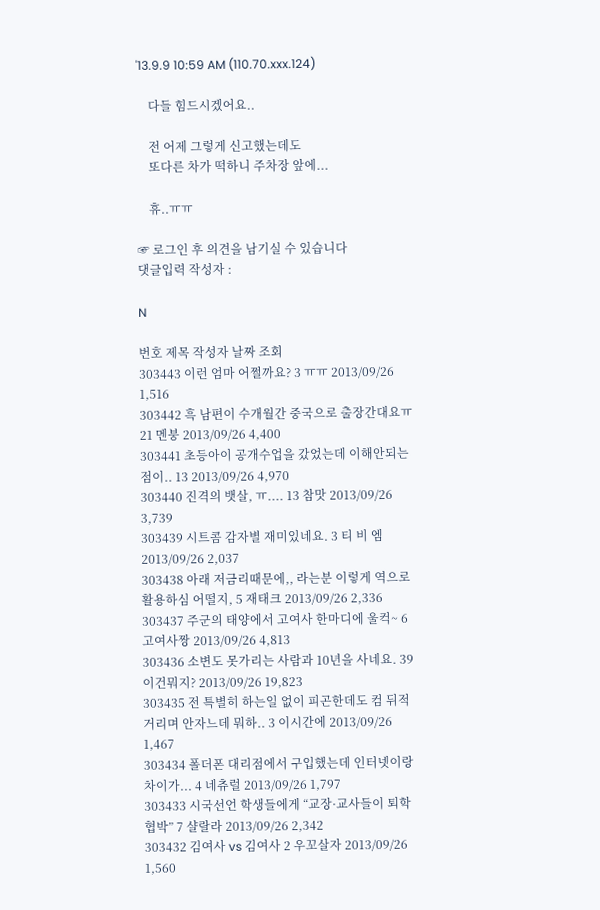'13.9.9 10:59 AM (110.70.xxx.124)

    다들 힘드시겠어요..

    전 어제 그렇게 신고했는데도
    또다른 차가 떡하니 주차장 앞에...

    휴..ㅠㅠ

☞ 로그인 후 의견을 남기실 수 있습니다
댓글입력 작성자 :

N

번호 제목 작성자 날짜 조회
303443 이런 엄마 어쩔까요? 3 ㅠㅠ 2013/09/26 1,516
303442 흑 남편이 수개월간 중국으로 출장간대요ㅠ 21 멘붕 2013/09/26 4,400
303441 초등아이 공개수업을 갔었는데 이해안되는 점이.. 13 2013/09/26 4,970
303440 진격의 뱃살, ㅠ.... 13 참맛 2013/09/26 3,739
303439 시트콤 감자별 재미있네요. 3 티 비 엠 2013/09/26 2,037
303438 아래 저금리때문에,, 라는분 이렇게 역으로 활용하심 어떨지, 5 재태크 2013/09/26 2,336
303437 주군의 태양에서 고여사 한마디에 울컥~ 6 고여사짱 2013/09/26 4,813
303436 소변도 못가리는 사람과 10년을 사네요. 39 이건뭐지? 2013/09/26 19,823
303435 전 특별히 하는일 없이 피곤한데도 컴 뒤적거리며 안자느데 뭐하.. 3 이시간에 2013/09/26 1,467
303434 폴더폰 대리점에서 구입했는데 인터넷이랑 차이가... 4 네츄럴 2013/09/26 1,797
303433 시국선언 학생들에게 “교장·교사들이 퇴학 협박” 7 샬랄라 2013/09/26 2,342
303432 김여사 vs 김여사 2 우꼬살자 2013/09/26 1,560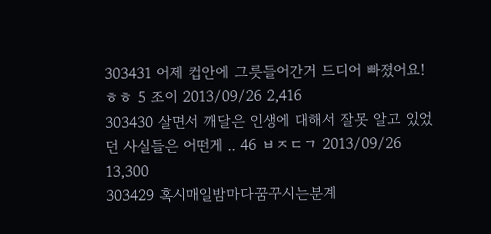303431 어제 컵안에 그릇들어간거 드디어 빠졌어요! ㅎㅎ 5 조이 2013/09/26 2,416
303430 살면서 깨달은 인생에 대해서 잘못 알고 있었던 사실들은 어떤게 .. 46 ㅂㅈㄷㄱ 2013/09/26 13,300
303429 혹시매일밤마다꿈꾸시는분계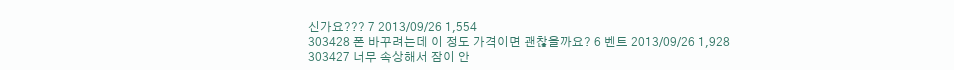신가요??? 7 2013/09/26 1,554
303428 폰 바꾸려는데 이 정도 가격이면 괜찮을까요? 6 벤트 2013/09/26 1,928
303427 너무 속상해서 잠이 안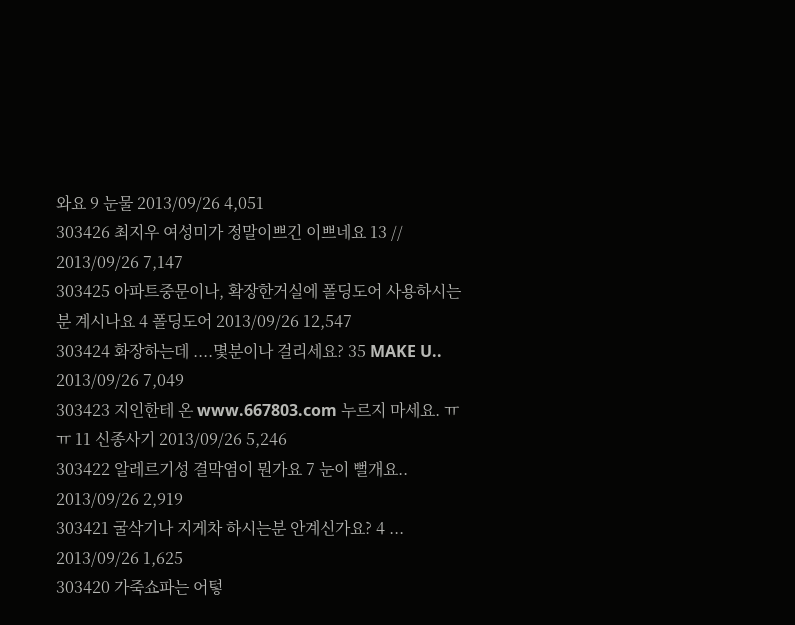와요 9 눈물 2013/09/26 4,051
303426 최지우 여성미가 정말이쁘긴 이쁘네요 13 // 2013/09/26 7,147
303425 아파트중문이나, 확장한거실에 폴딩도어 사용하시는분 계시나요 4 폴딩도어 2013/09/26 12,547
303424 화장하는데 ....몇분이나 걸리세요? 35 MAKE U.. 2013/09/26 7,049
303423 지인한테 온 www.667803.com 누르지 마세요. ㅠㅠ 11 신종사기 2013/09/26 5,246
303422 알레르기성 결막염이 뭔가요 7 눈이 뻘개요.. 2013/09/26 2,919
303421 굴삭기나 지게차 하시는분 안계신가요? 4 ... 2013/09/26 1,625
303420 가죽쇼파는 어텋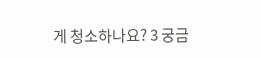게 청소하나요? 3 궁금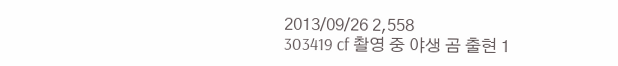2013/09/26 2,558
303419 cf 촬영 중 야생 곰 출현 1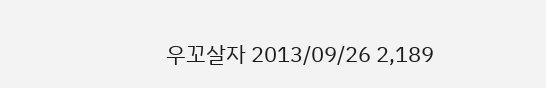우꼬살자 2013/09/26 2,189